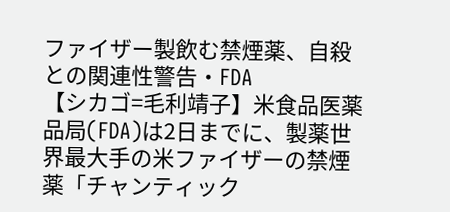ファイザー製飲む禁煙薬、自殺との関連性警告・FDA
【シカゴ=毛利靖子】米食品医薬品局(FDA)は2日までに、製薬世界最大手の米ファイザーの禁煙薬「チャンティック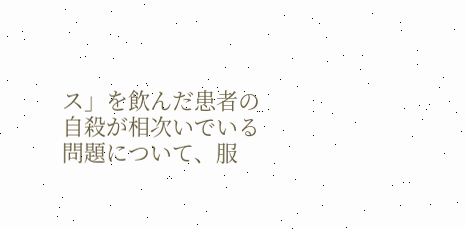ス」を飲んだ患者の自殺が相次いでいる問題について、服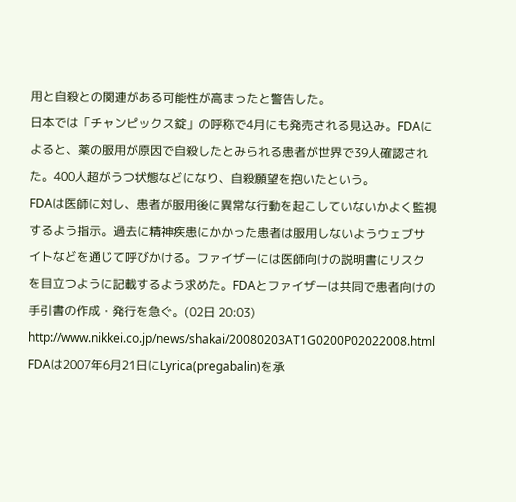用と自殺との関連がある可能性が高まったと警告した。
日本では「チャンピックス錠」の呼称で4月にも発売される見込み。FDAによると、薬の服用が原因で自殺したとみられる患者が世界で39人確認された。400人超がうつ状態などになり、自殺願望を抱いたという。
FDAは医師に対し、患者が服用後に異常な行動を起こしていないかよく監視するよう指示。過去に精神疾患にかかった患者は服用しないようウェブサイトなどを通じて呼びかける。ファイザーには医師向けの説明書にリスクを目立つように記載するよう求めた。FDAとファイザーは共同で患者向けの手引書の作成・発行を急ぐ。(02日 20:03)
http://www.nikkei.co.jp/news/shakai/20080203AT1G0200P02022008.html
FDAは2007年6月21日にLyrica(pregabalin)を承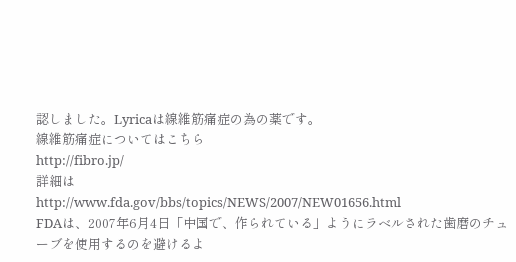認しました。Lyricaは線維筋痛症の為の薬です。
線維筋痛症についてはこちら
http://fibro.jp/
詳細は
http://www.fda.gov/bbs/topics/NEWS/2007/NEW01656.html
FDAは、2007年6月4日「中国で、作られている」ようにラベルされた歯磨のチューブを使用するのを避けるよ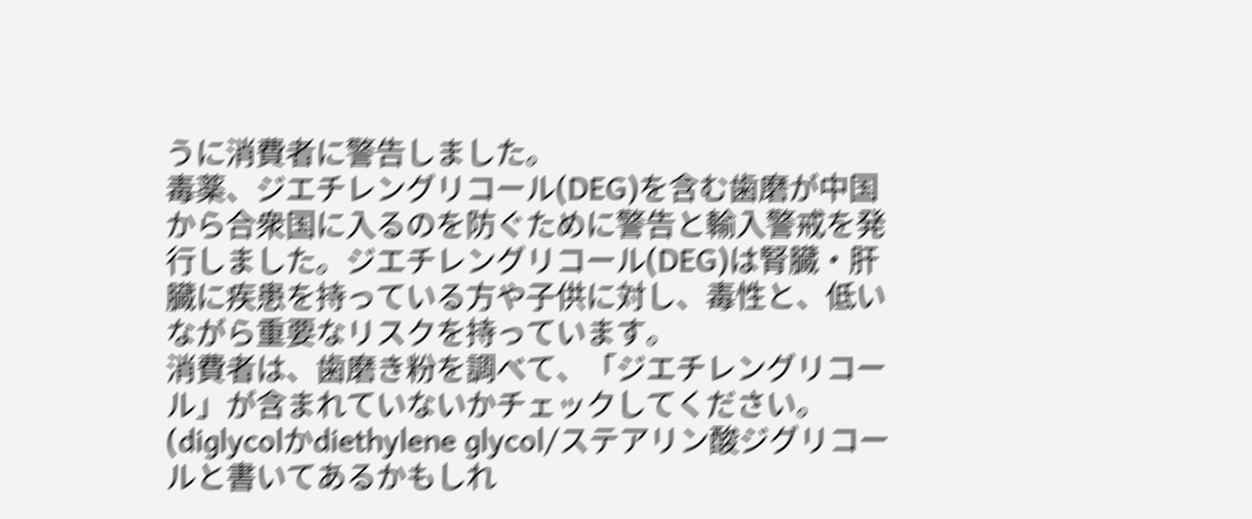うに消費者に警告しました。
毒薬、ジエチレングリコール(DEG)を含む歯磨が中国から合衆国に入るのを防ぐために警告と輸入警戒を発行しました。ジエチレングリコール(DEG)は腎臓・肝臓に疾患を持っている方や子供に対し、毒性と、低いながら重要なリスクを持っています。
消費者は、歯磨き粉を調べて、「ジエチレングリコール」が含まれていないかチェックしてください。(diglycolかdiethylene glycol/ステアリン酸ジグリコールと書いてあるかもしれ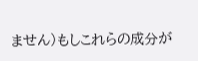ません)もしこれらの成分が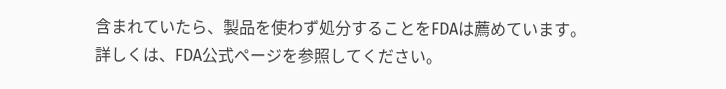含まれていたら、製品を使わず処分することをFDAは薦めています。
詳しくは、FDA公式ページを参照してください。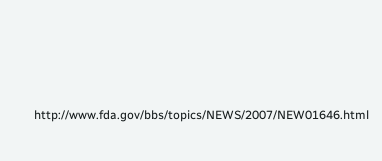http://www.fda.gov/bbs/topics/NEWS/2007/NEW01646.html